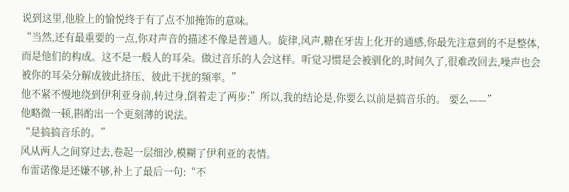说到这里,他脸上的愉悦终于有了点不加掩饰的意味。
“当然,还有最重要的一点,你对声音的描述不像是普通人。旋律,风声,糖在牙齿上化开的通感,你最先注意到的不是整体,而是他们的构成。这不是一般人的耳朵。做过音乐的人会这样。听觉习惯是会被驯化的,时间久了,很难改回去,噪声也会被你的耳朵分解成彼此挤压、彼此干扰的频率。”
他不紧不慢地绕到伊利亚身前,转过身,倒着走了两步:”所以,我的结论是,你要么以前是搞音乐的。 要么——”
他略微一顿,斟酌出一个更刻薄的说法。
“是搞搞音乐的。”
风从两人之间穿过去,卷起一层细沙,模糊了伊利亚的表情。
布雷诺像是还嫌不够,补上了最后一句:“不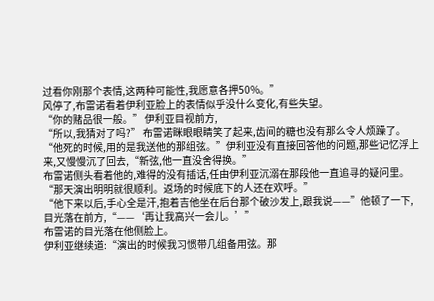过看你刚那个表情,这两种可能性,我愿意各押50%。”
风停了,布雷诺看着伊利亚脸上的表情似乎没什么变化,有些失望。
“你的赌品很一般。” 伊利亚目视前方,
“所以,我猜对了吗?” 布雷诺眯眼眼睛笑了起来,齿间的糖也没有那么令人烦躁了。
“他死的时候,用的是我送他的那组弦。”伊利亚没有直接回答他的问题,那些记忆浮上来,又慢慢沉了回去,“新弦,他一直没舍得换。”
布雷诺侧头看着他的,难得的没有插话,任由伊利亚沉溺在那段他一直追寻的疑问里。
“那天演出明明就很顺利。返场的时候底下的人还在欢呼。”
“他下来以后,手心全是汗,抱着吉他坐在后台那个破沙发上,跟我说——”他顿了一下,目光落在前方,“——‘再让我高兴一会儿。’”
布雷诺的目光落在他侧脸上。
伊利亚继续道:“演出的时候我习惯带几组备用弦。那